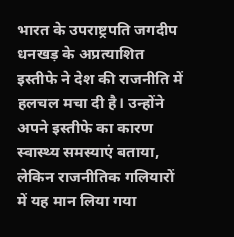भारत के उपराष्ट्रपति जगदीप धनखड़ के अप्रत्याशित इस्तीफे ने देश की राजनीति में हलचल मचा दी है। उन्होंने अपने इस्तीफे का कारण स्वास्थ्य समस्याएं बताया, लेकिन राजनीतिक गलियारों में यह मान लिया गया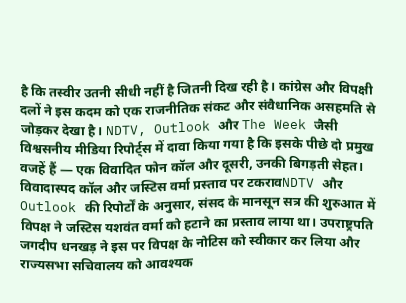है कि तस्वीर उतनी सीधी नहीं है जितनी दिख रही है। कांग्रेस और विपक्षी दलों ने इस कदम को एक राजनीतिक संकट और संवैधानिक असहमति से जोड़कर देखा है। NDTV, Outlook और The Week जैसी विश्वसनीय मीडिया रिपोर्ट्स में दावा किया गया है कि इसके पीछे दो प्रमुख वजहें हैं — एक विवादित फोन कॉल और दूसरी, उनकी बिगड़ती सेहत।
विवादास्पद कॉल और जस्टिस वर्मा प्रस्ताव पर टकरावNDTV और Outlook की रिपोर्टों के अनुसार, संसद के मानसून सत्र की शुरुआत में विपक्ष ने जस्टिस यशवंत वर्मा को हटाने का प्रस्ताव लाया था। उपराष्ट्रपति जगदीप धनखड़ ने इस पर विपक्ष के नोटिस को स्वीकार कर लिया और राज्यसभा सचिवालय को आवश्यक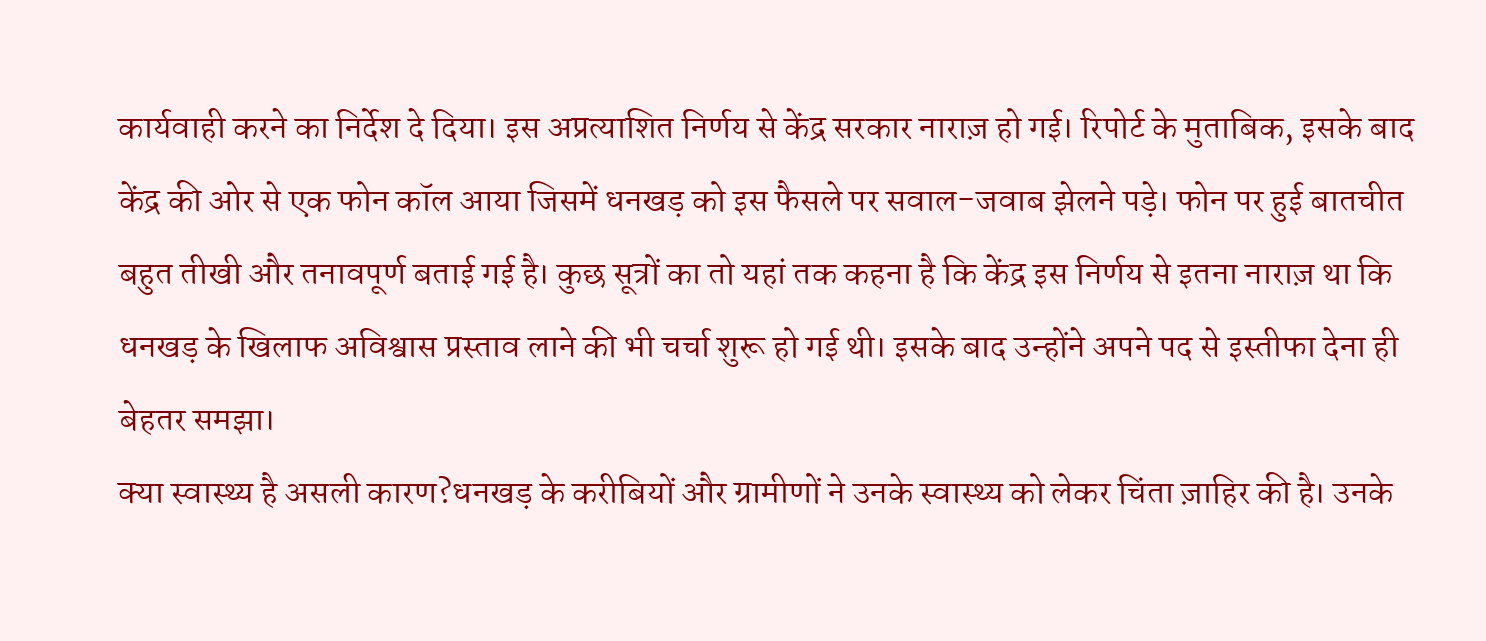कार्यवाही करने का निर्देश दे दिया। इस अप्रत्याशित निर्णय से केंद्र सरकार नाराज़ हो गई। रिपोर्ट के मुताबिक, इसके बाद केंद्र की ओर से एक फोन कॉल आया जिसमें धनखड़ को इस फैसले पर सवाल-जवाब झेलने पड़े। फोन पर हुई बातचीत बहुत तीखी और तनावपूर्ण बताई गई है। कुछ सूत्रों का तो यहां तक कहना है कि केंद्र इस निर्णय से इतना नाराज़ था कि धनखड़ के खिलाफ अविश्वास प्रस्ताव लाने की भी चर्चा शुरू हो गई थी। इसके बाद उन्होंने अपने पद से इस्तीफा देना ही बेहतर समझा।
क्या स्वास्थ्य है असली कारण?धनखड़ के करीबियों और ग्रामीणों ने उनके स्वास्थ्य को लेकर चिंता ज़ाहिर की है। उनके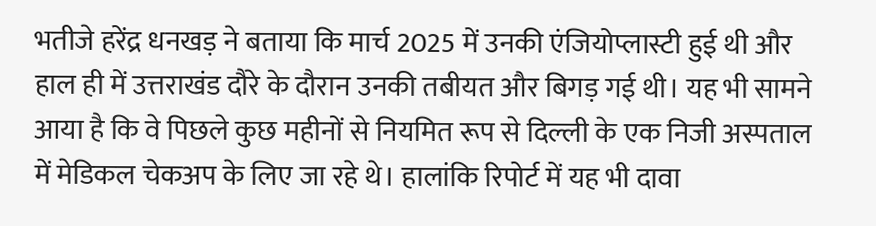भतीजे हरेंद्र धनखड़ ने बताया कि मार्च 2025 में उनकी एंजियोप्लास्टी हुई थी और हाल ही में उत्तराखंड दौरे के दौरान उनकी तबीयत और बिगड़ गई थी। यह भी सामने आया है कि वे पिछले कुछ महीनों से नियमित रूप से दिल्ली के एक निजी अस्पताल में मेडिकल चेकअप के लिए जा रहे थे। हालांकि रिपोर्ट में यह भी दावा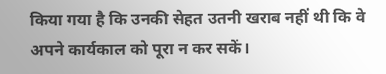किया गया है कि उनकी सेहत उतनी खराब नहीं थी कि वे अपने कार्यकाल को पूरा न कर सकें।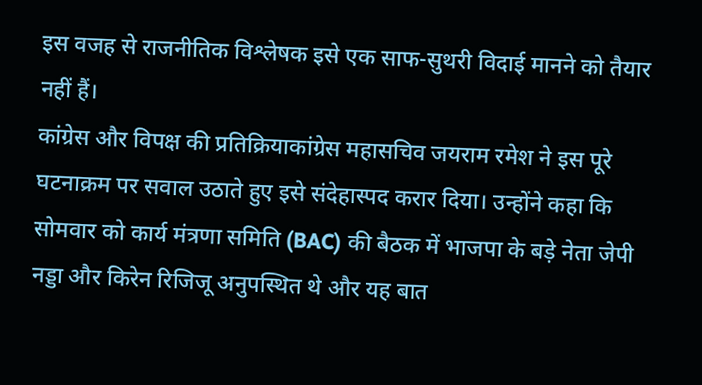इस वजह से राजनीतिक विश्लेषक इसे एक साफ-सुथरी विदाई मानने को तैयार नहीं हैं।
कांग्रेस और विपक्ष की प्रतिक्रियाकांग्रेस महासचिव जयराम रमेश ने इस पूरे घटनाक्रम पर सवाल उठाते हुए इसे संदेहास्पद करार दिया। उन्होंने कहा कि सोमवार को कार्य मंत्रणा समिति (BAC) की बैठक में भाजपा के बड़े नेता जेपी नड्डा और किरेन रिजिजू अनुपस्थित थे और यह बात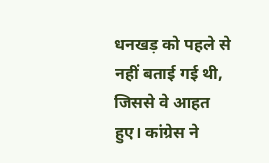धनखड़ को पहले से नहीं बताई गई थी, जिससे वे आहत हुए। कांग्रेस ने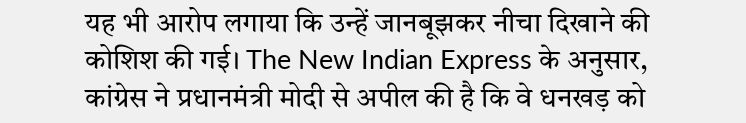यह भी आरोप लगाया कि उन्हें जानबूझकर नीचा दिखाने की कोशिश की गई। The New Indian Express के अनुसार, कांग्रेस ने प्रधानमंत्री मोदी से अपील की है कि वे धनखड़ को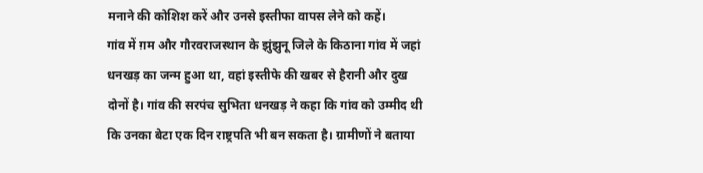मनाने की कोशिश करें और उनसे इस्तीफा वापस लेने को कहें।
गांव में ग़म और गौरवराजस्थान के झुंझुनू जिले के किठाना गांव में जहां धनखड़ का जन्म हुआ था, वहां इस्तीफे की खबर से हैरानी और दुख दोनों है। गांव की सरपंच सुभिता धनखड़ ने कहा कि गांव को उम्मीद थी कि उनका बेटा एक दिन राष्ट्रपति भी बन सकता है। ग्रामीणों ने बताया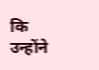कि उन्होंने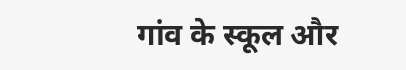गांव के स्कूल और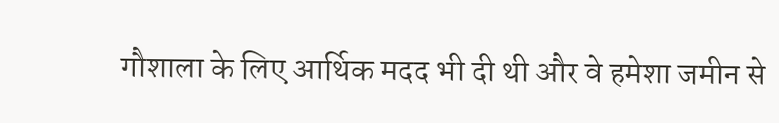गौशाला के लिए आर्थिक मदद भी दी थी और वे हमेशा जमीन से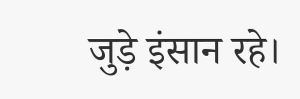जुड़े इंसान रहे।